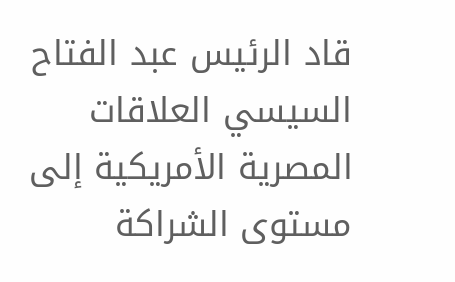قاد الرئيس عبد الفتاح السيسي العلاقات المصرية الأمريكية إلى مستوى الشراكة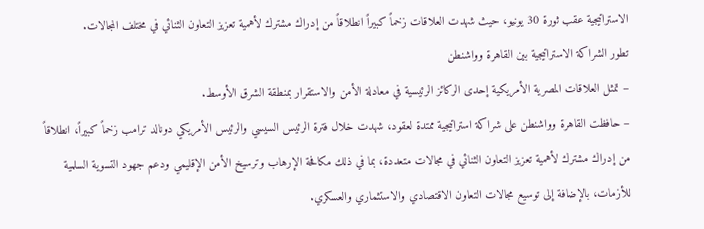الاستراتيجية عقب ثورة 30 يونيو، حيث شهدت العلاقات زخماً كبيراً انطلاقاً من إدراك مشترك لأهمية تعزيز التعاون الثنائي في مختلف المجالات.
تطور الشراكة الاستراتيجية بين القاهرة وواشنطن
– تمثل العلاقات المصرية الأمريكية إحدى الركائز الرئيسية في معادلة الأمن والاستقرار بمنطقة الشرق الأوسط.
– حافظت القاهرة وواشنطن على شراكة استراتيجية ممتدة لعقود، شهدت خلال فترة الرئيس السيسي والرئيس الأمريكي دونالد ترامب زخماً كبيراً، انطلاقاً من إدراك مشترك لأهمية تعزيز التعاون الثنائي في مجالات متعددة، بما في ذلك مكافحة الإرهاب وترسيخ الأمن الإقليمي ودعم جهود التسوية السلمية للأزمات، بالإضافة إلى توسيع مجالات التعاون الاقتصادي والاستثماري والعسكري.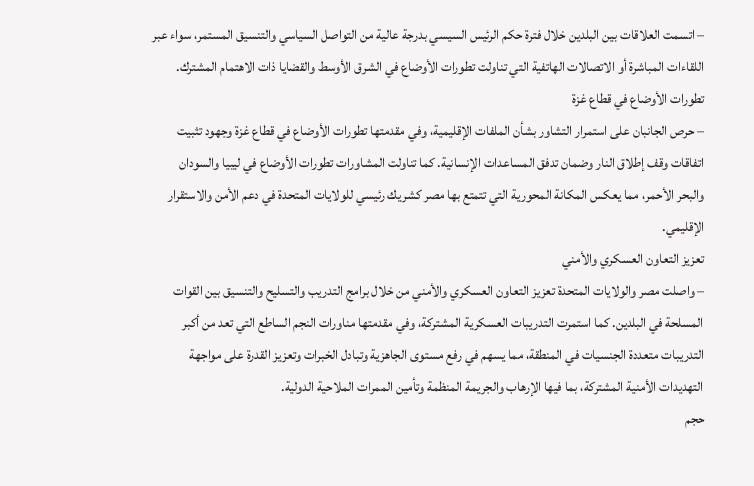– اتسمت العلاقات بين البلدين خلال فترة حكم الرئيس السيسي بدرجة عالية من التواصل السياسي والتنسيق المستمر، سواء عبر اللقاءات المباشرة أو الاتصالات الهاتفية التي تناولت تطورات الأوضاع في الشرق الأوسط والقضايا ذات الاهتمام المشترك.
تطورات الأوضاع في قطاع غزة
– حرص الجانبان على استمرار التشاور بشأن الملفات الإقليمية، وفي مقدمتها تطورات الأوضاع في قطاع غزة وجهود تثبيت اتفاقات وقف إطلاق النار وضمان تدفق المساعدات الإنسانية. كما تناولت المشاورات تطورات الأوضاع في ليبيا والسودان والبحر الأحمر، مما يعكس المكانة المحورية التي تتمتع بها مصر كشريك رئيسي للولايات المتحدة في دعم الأمن والاستقرار الإقليمي.
تعزيز التعاون العسكري والأمني
– واصلت مصر والولايات المتحدة تعزيز التعاون العسكري والأمني من خلال برامج التدريب والتسليح والتنسيق بين القوات المسلحة في البلدين. كما استمرت التدريبات العسكرية المشتركة، وفي مقدمتها مناورات النجم الساطع التي تعد من أكبر التدريبات متعددة الجنسيات في المنطقة، مما يسهم في رفع مستوى الجاهزية وتبادل الخبرات وتعزيز القدرة على مواجهة التهديدات الأمنية المشتركة، بما فيها الإرهاب والجريمة المنظمة وتأمين الممرات الملاحية الدولية.
حجم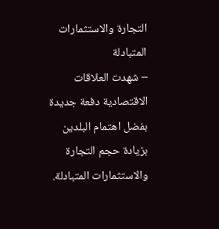التجارة والاستثمارات المتبادلة
– شهدت العلاقات الاقتصادية دفعة جديدة بفضل اهتمام البلدين بزيادة حجم التجارة والاستثمارات المتبادلة.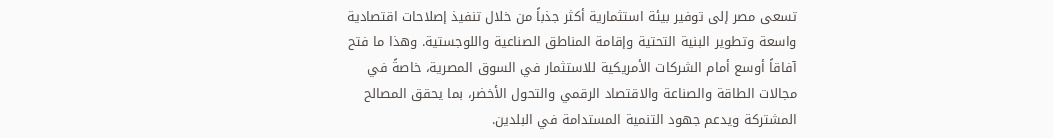تسعى مصر إلى توفير بيئة استثمارية أكثر جذباً من خلال تنفيذ إصلاحات اقتصادية واسعة وتطوير البنية التحتية وإقامة المناطق الصناعية واللوجستية. وهذا ما فتح آفاقاً أوسع أمام الشركات الأمريكية للاستثمار في السوق المصرية، خاصةً في مجالات الطاقة والصناعة والاقتصاد الرقمي والتحول الأخضر، بما يحقق المصالح المشتركة ويدعم جهود التنمية المستدامة في البلدين.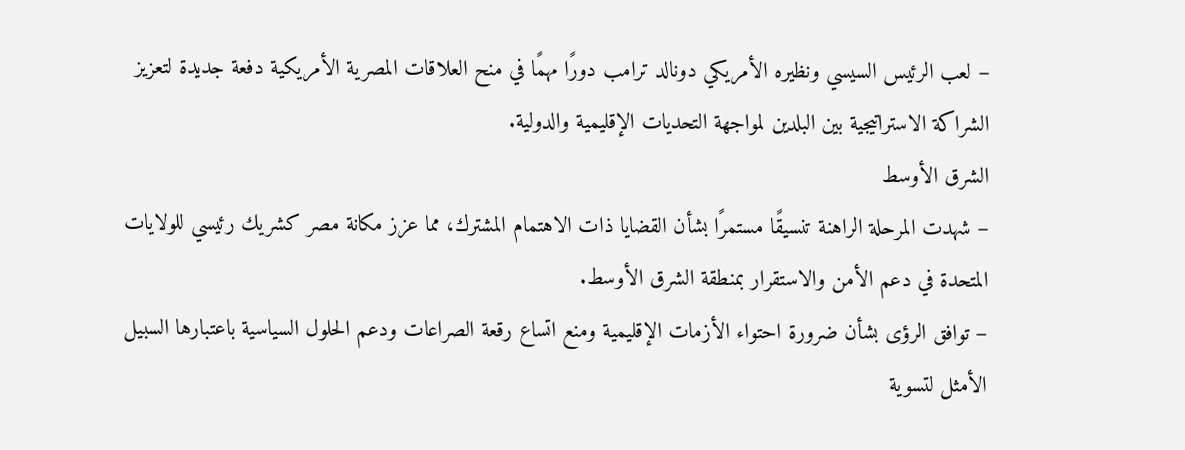– لعب الرئيس السيسي ونظيره الأمريكي دونالد ترامب دورًا مهمًا في منح العلاقات المصرية الأمريكية دفعة جديدة لتعزيز الشراكة الاستراتيجية بين البلدين لمواجهة التحديات الإقليمية والدولية.
الشرق الأوسط
– شهدت المرحلة الراهنة تنسيقًا مستمرًا بشأن القضايا ذات الاهتمام المشترك، مما عزز مكانة مصر كشريك رئيسي للولايات المتحدة في دعم الأمن والاستقرار بمنطقة الشرق الأوسط.
– توافق الرؤى بشأن ضرورة احتواء الأزمات الإقليمية ومنع اتساع رقعة الصراعات ودعم الحلول السياسية باعتبارها السبيل الأمثل لتسوية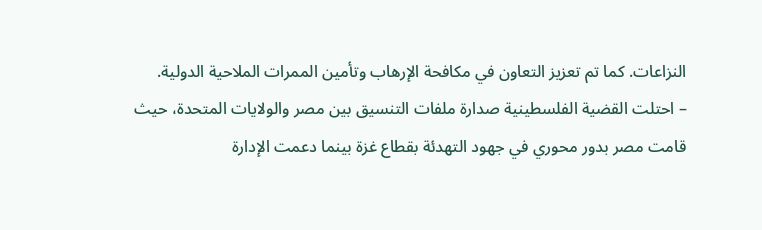النزاعات. كما تم تعزيز التعاون في مكافحة الإرهاب وتأمين الممرات الملاحية الدولية.
– احتلت القضية الفلسطينية صدارة ملفات التنسيق بين مصر والولايات المتحدة، حيث قامت مصر بدور محوري في جهود التهدئة بقطاع غزة بينما دعمت الإدارة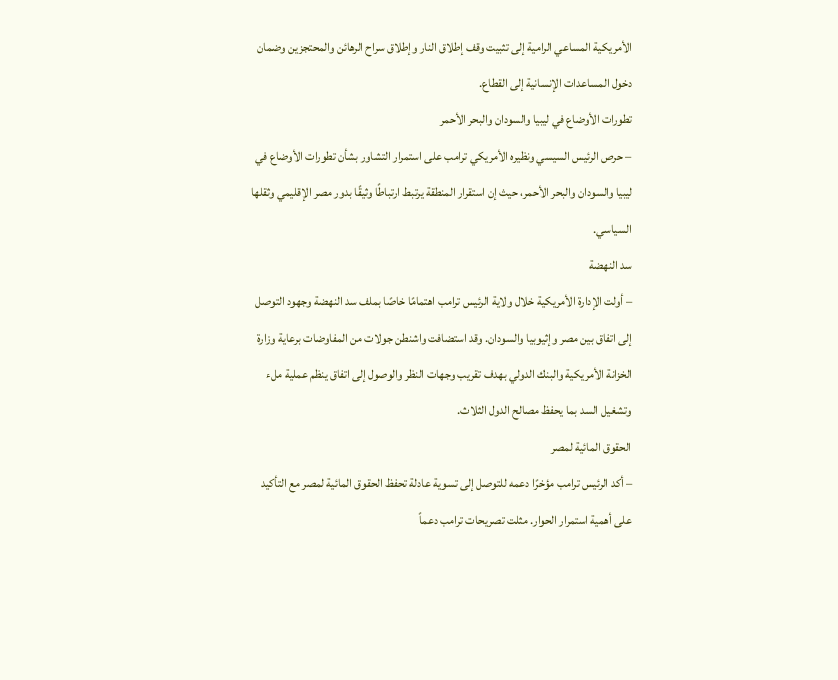الأمريكية المساعي الرامية إلى تثبيت وقف إطلاق النار وإطلاق سراح الرهائن والمحتجزين وضمان دخول المساعدات الإنسانية إلى القطاع.
تطورات الأوضاع في ليبيا والسودان والبحر الأحمر
– حرص الرئيس السيسي ونظيره الأمريكي ترامب على استمرار التشاور بشأن تطورات الأوضاع في ليبيا والسودان والبحر الأحمر، حيث إن استقرار المنطقة يرتبط ارتباطًا وثيقًا بدور مصر الإقليمي وثقلها السياسي.
سد النهضة
– أولت الإدارة الأمريكية خلال ولاية الرئيس ترامب اهتمامًا خاصًا بملف سد النهضة وجهود التوصل إلى اتفاق بين مصر وإثيوبيا والسودان. وقد استضافت واشنطن جولات من المفاوضات برعاية وزارة الخزانة الأمريكية والبنك الدولي بهدف تقريب وجهات النظر والوصول إلى اتفاق ينظم عملية ملء وتشغيل السد بما يحفظ مصالح الدول الثلاث.
الحقوق المائية لمصر
– أكد الرئيس ترامب مؤخرًا دعمه للتوصل إلى تسوية عادلة تحفظ الحقوق المائية لمصر مع التأكيد على أهمية استمرار الحوار. مثلت تصريحات ترامب دعماً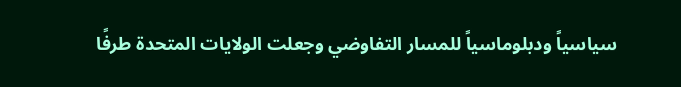سياسياً ودبلوماسياً للمسار التفاوضي وجعلت الولايات المتحدة طرفًا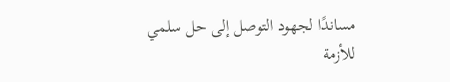مساندًا لجهود التوصل إلى حل سلمي للأزمة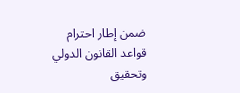ضمن إطار احترام قواعد القانون الدولي وتحقيق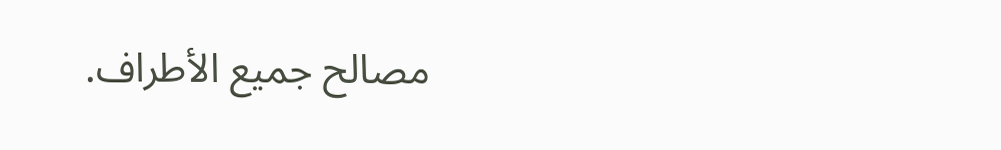مصالح جميع الأطراف.